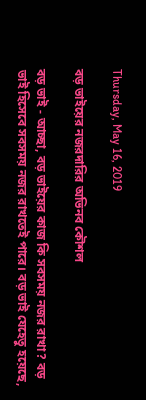Thursday, May 16, 2019

বড় ভাইয়ের নজরদারির অভিনব কৌশল

বড় ভাই - আচ্ছা, বড় ভাইয়ের কাজ কি সবসময় নজর রাখা? বড় ভাই হিসেবে সবসময় নজর রাখতেই পারে। বড় ভাই যেহেতু হয়েছে,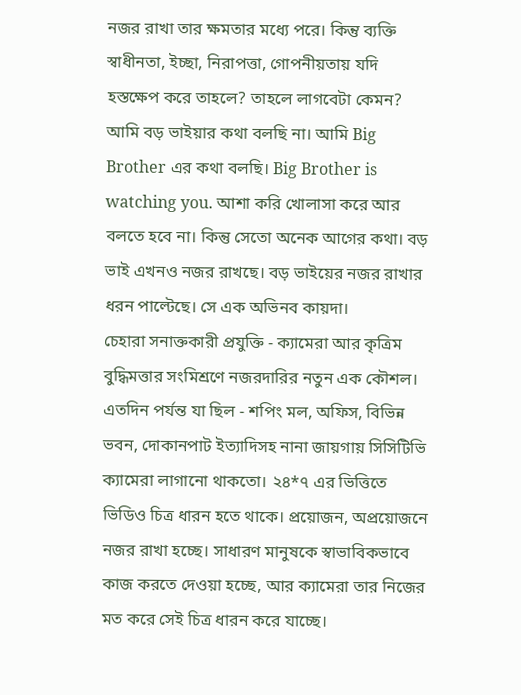নজর রাখা তার ক্ষমতার মধ্যে পরে। কিন্তু ব্যক্তি স্বাধীনতা, ইচ্ছা, নিরাপত্তা, গোপনীয়তায় যদি হস্তক্ষেপ করে তাহলে? তাহলে লাগবেটা কেমন?
আমি বড় ভাইয়ার কথা বলছি না। আমি Big Brother এর কথা বলছি। Big Brother is watching you. আশা করি খোলাসা করে আর বলতে হবে না। কিন্তু সেতো অনেক আগের কথা। বড় ভাই এখনও নজর রাখছে। বড় ভাইয়ের নজর রাখার ধরন পাল্টেছে। সে এক অভিনব কায়দা।
চেহারা সনাক্তকারী প্রযুক্তি - ক্যামেরা আর কৃত্রিম বুদ্ধিমত্তার সংমিশ্রণে নজরদারির নতুন এক কৌশল। এতদিন পর্যন্ত যা ছিল - শপিং মল, অফিস, বিভিন্ন ভবন, দোকানপাট ইত্যাদিসহ নানা জায়গায় সিসিটিভি ক্যামেরা লাগানো থাকতো। ২৪*৭ এর ভিত্তিতে ভিডিও চিত্র ধারন হতে থাকে। প্রয়োজন, অপ্রয়োজনে নজর রাখা হচ্ছে। সাধারণ মানুষকে স্বাভাবিকভাবে কাজ করতে দেওয়া হচ্ছে, আর ক্যামেরা তার নিজের মত করে সেই চিত্র ধারন করে যাচ্ছে।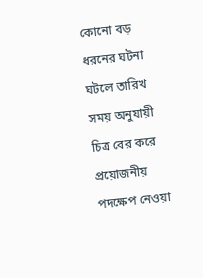কোনো বড় ধরনের ঘটনা ঘটলে তারিখ সময় অনুযায়ী চিত্র বের করে প্রয়োজনীয় পদক্ষেপ নেওয়া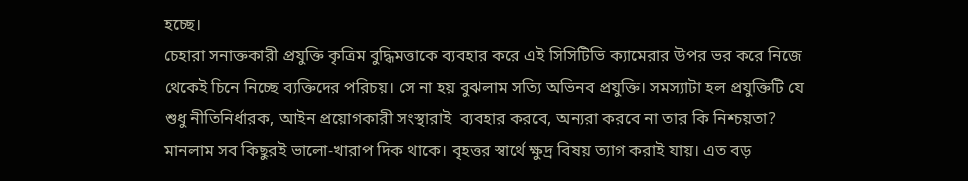হচ্ছে।
চেহারা সনাক্তকারী প্রযুক্তি কৃত্রিম বুদ্ধিমত্তাকে ব্যবহার করে এই সিসিটিভি ক্যামেরার উপর ভর করে নিজে থেকেই চিনে নিচ্ছে ব্যক্তিদের পরিচয়। সে না হয় বুঝলাম সত্যি অভিনব প্রযুক্তি। সমস্যাটা হল প্রযুক্তিটি যে শুধু নীতিনির্ধারক, আইন প্রয়োগকারী সংস্থারাই  ব্যবহার করবে, অন্যরা করবে না তার কি নিশ্চয়তা? মানলাম সব কিছুরই ভালো-খারাপ দিক থাকে। বৃহত্তর স্বার্থে ক্ষুদ্র বিষয় ত্যাগ করাই যায়। এত বড়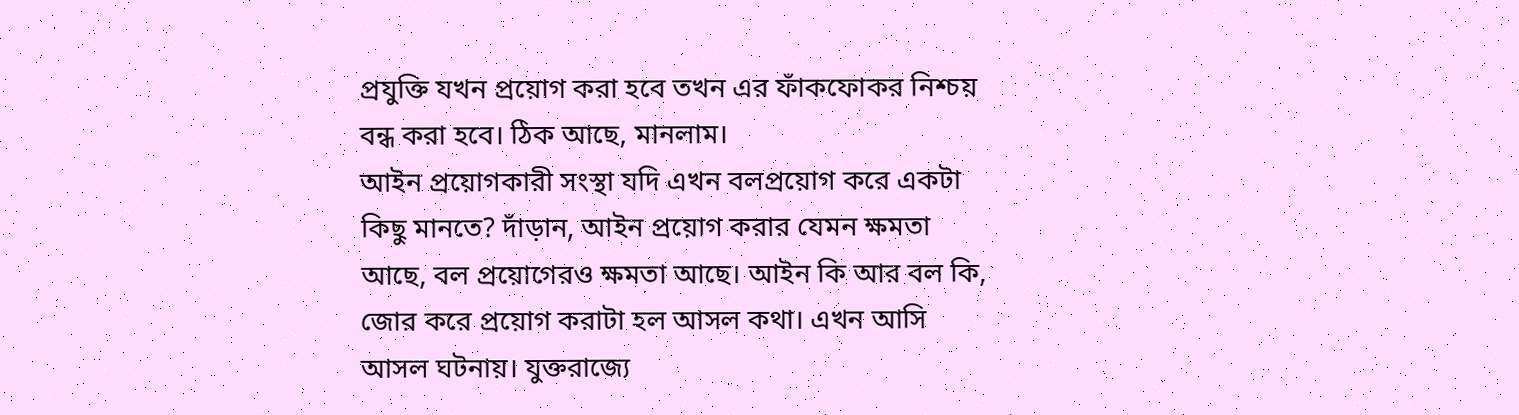প্রযুক্তি যখন প্রয়োগ করা হবে তখন এর ফাঁকফোকর নিশ্চয় বন্ধ করা হবে। ঠিক আছে, মানলাম।
আইন প্রয়োগকারী সংস্থা যদি এখন বলপ্রয়োগ করে একটা কিছু মানতে? দাঁড়ান, আইন প্রয়োগ করার যেমন ক্ষমতা আছে, বল প্রয়োগেরও ক্ষমতা আছে। আইন কি আর বল কি, জোর করে প্রয়োগ করাটা হল আসল কথা। এখন আসি আসল ঘটনায়। যুক্তরাজ্যে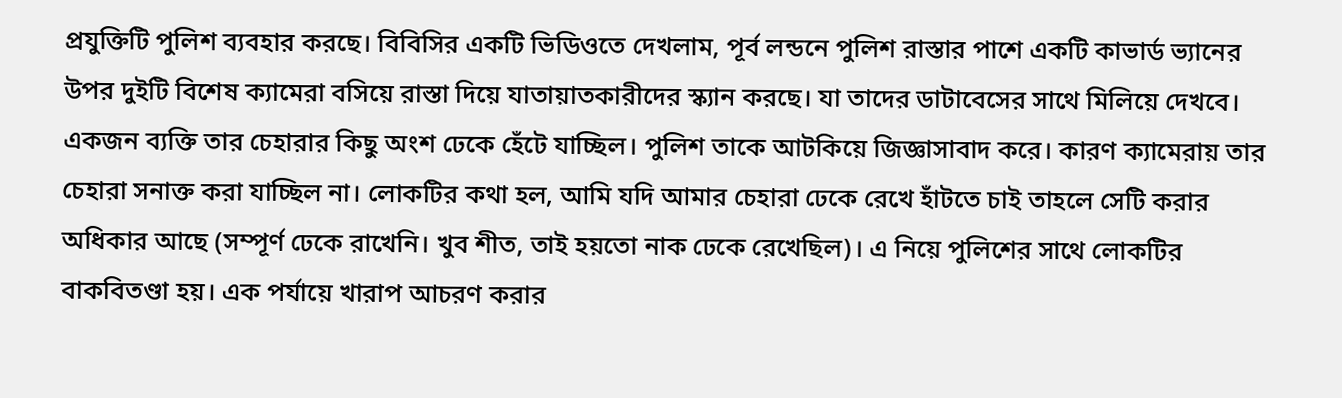প্রযুক্তিটি পুলিশ ব্যবহার করছে। বিবিসির একটি ভিডিওতে দেখলাম, পূর্ব লন্ডনে পুলিশ রাস্তার পাশে একটি কাভার্ড ভ্যানের উপর দুইটি বিশেষ ক্যামেরা বসিয়ে রাস্তা দিয়ে যাতায়াতকারীদের স্ক্যান করছে। যা তাদের ডাটাবেসের সাথে মিলিয়ে দেখবে। একজন ব্যক্তি তার চেহারার কিছু অংশ ঢেকে হেঁটে যাচ্ছিল। পুলিশ তাকে আটকিয়ে জিজ্ঞাসাবাদ করে। কারণ ক্যামেরায় তার চেহারা সনাক্ত করা যাচ্ছিল না। লোকটির কথা হল, আমি যদি আমার চেহারা ঢেকে রেখে হাঁটতে চাই তাহলে সেটি করার অধিকার আছে (সম্পূর্ণ ঢেকে রাখেনি। খুব শীত, তাই হয়তো নাক ঢেকে রেখেছিল)। এ নিয়ে পুলিশের সাথে লোকটির বাকবিতণ্ডা হয়। এক পর্যায়ে খারাপ আচরণ করার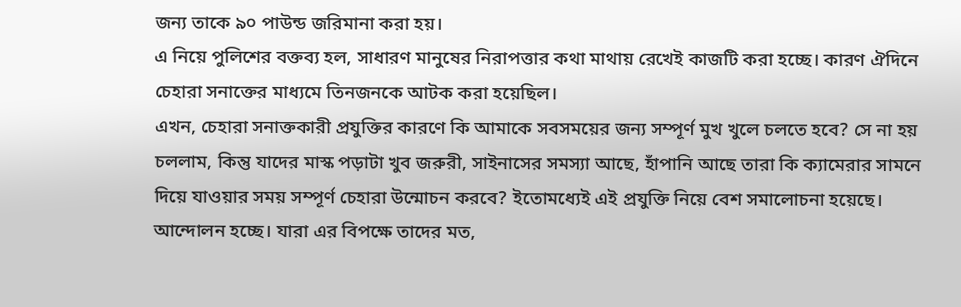জন্য তাকে ৯০ পাউন্ড জরিমানা করা হয়।
এ নিয়ে পুলিশের বক্তব্য হল, সাধারণ মানুষের নিরাপত্তার কথা মাথায় রেখেই কাজটি করা হচ্ছে। কারণ ঐদিনে চেহারা সনাক্তের মাধ্যমে তিনজনকে আটক করা হয়েছিল।
এখন, চেহারা সনাক্তকারী প্রযুক্তির কারণে কি আমাকে সবসময়ের জন্য সম্পূর্ণ মুখ খুলে চলতে হবে? সে না হয় চললাম, কিন্তু যাদের মাস্ক পড়াটা খুব জরুরী, সাইনাসের সমস্যা আছে, হাঁপানি আছে তারা কি ক্যামেরার সামনে দিয়ে যাওয়ার সময় সম্পূর্ণ চেহারা উন্মোচন করবে? ইতোমধ্যেই এই প্রযুক্তি নিয়ে বেশ সমালোচনা হয়েছে। আন্দোলন হচ্ছে। যারা এর বিপক্ষে তাদের মত,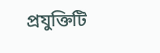প্রযুক্তিটি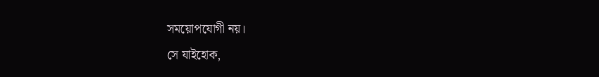সময়োপযোগী নয়।
সে যাইহোক,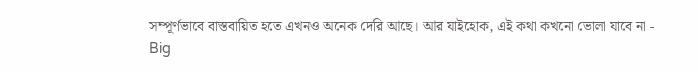সম্পূর্ণভাবে বাস্তবায়িত হতে এখনও অনেক দেরি আছে। আর যাইহোক, এই কথা কখনো ভোলা যাবে না - Big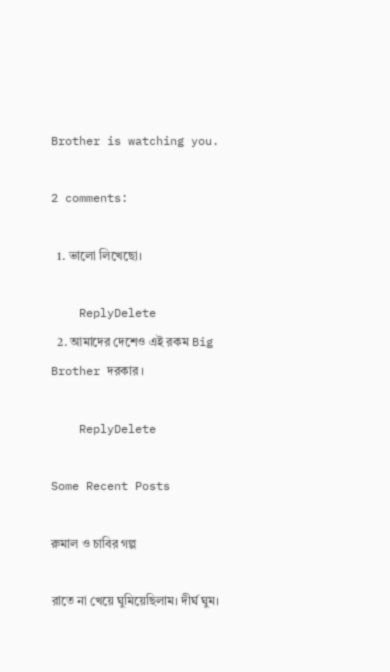Brother is watching you.

2 comments:

  1. ভালো লিখেছো।

    ReplyDelete
  2. আমাদের দেশেও এই রকম Big Brother দরকার ।

    ReplyDelete

Some Recent Posts

রুমাল ও চাবির গল্প

রাতে না খেয়ে ঘুমিয়েছিলাম। দীর্ঘ ঘুম।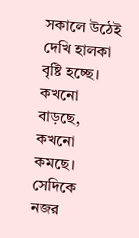সকালে উঠেই দেখি হালকা বৃষ্টি হচ্ছে। কখনো বাড়ছে, কখনো কমছে। সেদিকে নজর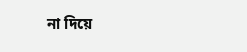না দিয়ে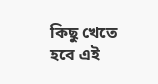কিছু খেতে হবে এই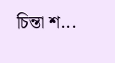চিন্তা শ...